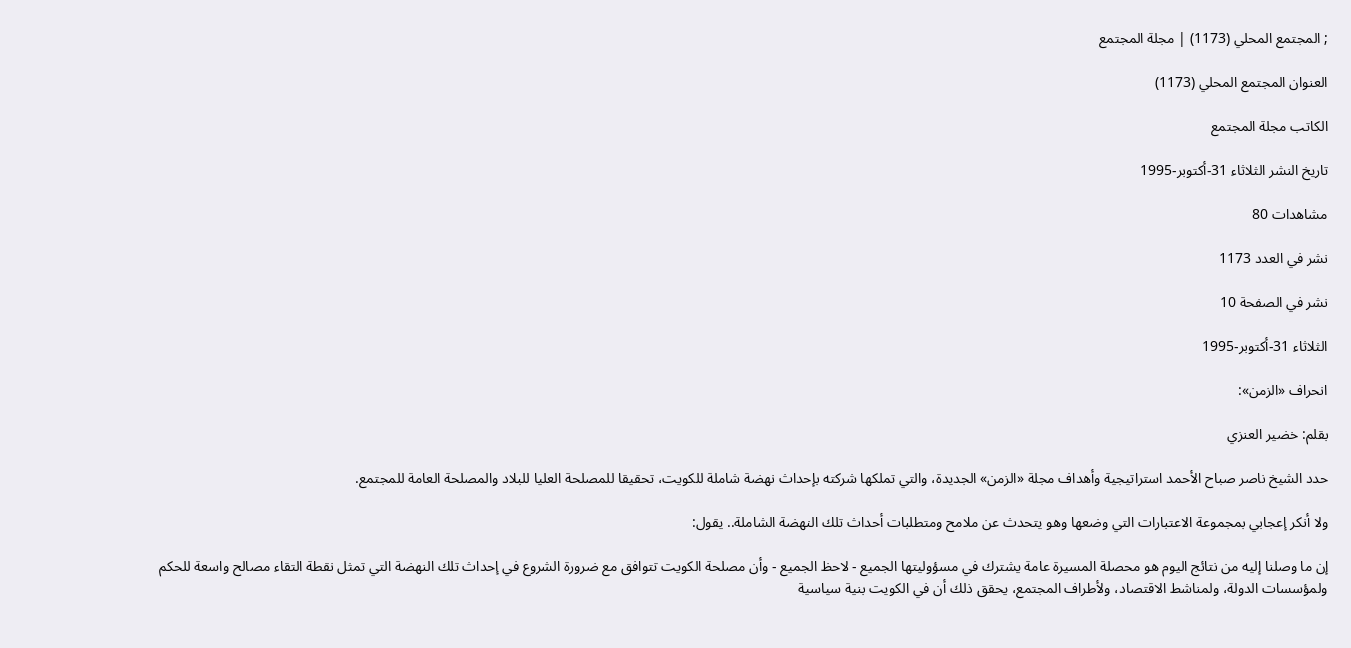; المجتمع المحلي (1173) | مجلة المجتمع

العنوان المجتمع المحلي (1173)

الكاتب مجلة المجتمع

تاريخ النشر الثلاثاء 31-أكتوبر-1995

مشاهدات 80

نشر في العدد 1173

نشر في الصفحة 10

الثلاثاء 31-أكتوبر-1995

انحراف «الزمن»:

بقلم: خضير العنزي

حدد الشيخ ناصر صباح الأحمد استراتيجية وأهداف مجلة «الزمن» الجديدة، والتي تملكها شركته بإحداث نهضة شاملة للكويت، تحقيقا للمصلحة العليا للبلاد والمصلحة العامة للمجتمع.

ولا أنكر إعجابي بمجموعة الاعتبارات التي وضعها وهو يتحدث عن ملامح ومتطلبات أحداث تلك النهضة الشاملة.. يقول:

إن ما وصلنا إليه من نتائج اليوم هو محصلة المسيرة عامة يشترك في مسؤوليتها الجميع - لاحظ الجميع - وأن مصلحة الكويت تتوافق مع ضرورة الشروع في إحداث تلك النهضة التي تمثل نقطة التقاء مصالح واسعة للحكم ولمؤسسات الدولة، ولمناشط الاقتصاد، ولأطراف المجتمع، يحقق ذلك أن في الكويت بنية سياسية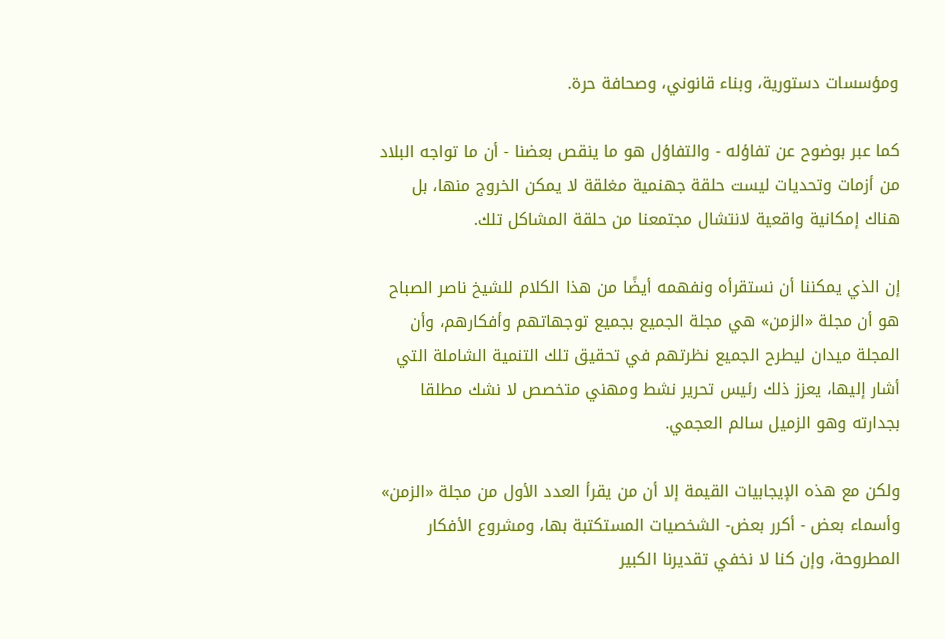ومؤسسات دستورية، وبناء قانوني، وصحافة حرة.

كما عبر بوضوح عن تفاؤله - والتفاؤل هو ما ينقص بعضنا - أن ما تواجه البلاد من أزمات وتحديات ليست حلقة جهنمية مغلقة لا يمكن الخروج منها، بل هناك إمكانية واقعية لانتشال مجتمعنا من حلقة المشاكل تلك.

إن الذي يمكننا أن نستقرأه ونفهمه أيضًا من هذا الكلام للشيخ ناصر الصباح هو أن مجلة «الزمن» هي مجلة الجميع بجميع توجهاتهم وأفكارهم، وأن المجلة ميدان ليطرح الجميع نظرتهم في تحقيق تلك التنمية الشاملة التي أشار إليها، يعزز ذلك رئيس تحرير نشط ومهني متخصص لا نشك مطلقا بجدارته وهو الزميل سالم العجمي.

ولكن مع هذه الإيجابيات القيمة إلا أن من يقرأ العدد الأول من مجلة «الزمن» وأسماء بعض - أكرر بعض- الشخصيات المستكتبة بها، ومشروع الأفكار المطروحة، وإن كنا لا نخفي تقديرنا الكبير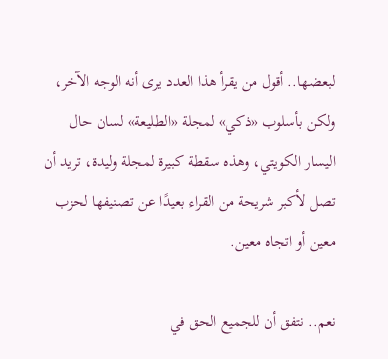لبعضها.. أقول من يقرأ هذا العدد يرى أنه الوجه الآخر، ولكن بأسلوب «ذكي» لمجلة «الطليعة» لسان حال اليسار الكويتي، وهذه سقطة كبيرة لمجلة وليدة، تريد أن تصل لأكبر شريحة من القراء بعيدًا عن تصنيفها لحزب معين أو اتجاه معين.

نعم.. نتفق أن للجميع الحق في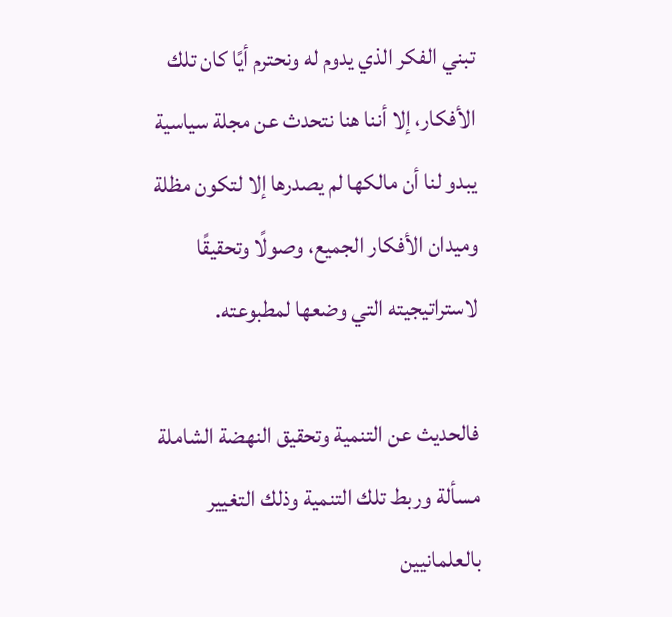تبني الفكر الذي يدوم له ونحترم أيًا كان تلك الأفكار، إلا أننا هنا نتحدث عن مجلة سياسية يبدو لنا أن مالكها لم يصدرها إلا لتكون مظلة وميدان الأفكار الجميع، وصولًا وتحقيقًا لاستراتيجيته التي وضعها لمطبوعته.

فالحديث عن التنمية وتحقيق النهضة الشاملة مسألة وربط تلك التنمية وذلك التغيير بالعلمانيين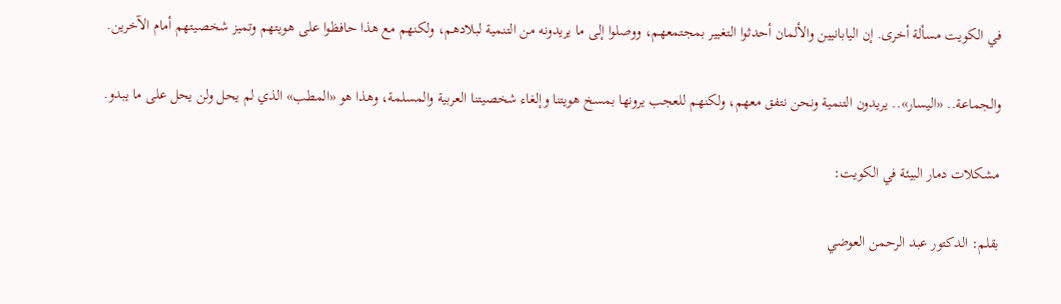في الكويت مسألة أخرى. إن اليابانيين والألمان أحدثوا التغيير بمجتمعهم، ووصلوا إلى ما يريدونه من التنمية لبلادهم، ولكنهم مع هذا حافظوا على هويتهم وتميز شخصيتهم أمام الآخرين.

والجماعة.. «اليسار».. يريدون التنمية ونحن نتفق معهم، ولكنهم للعجب يرونها بمسخ هويتنا وإلغاء شخصيتنا العربية والمسلمة، وهذا هو «المطب» الذي لم يحل ولن يحل على ما يبدو.

مشكلات دمار البيئة في الكويت:

بقلم: الدكتور عبد الرحمن العوضي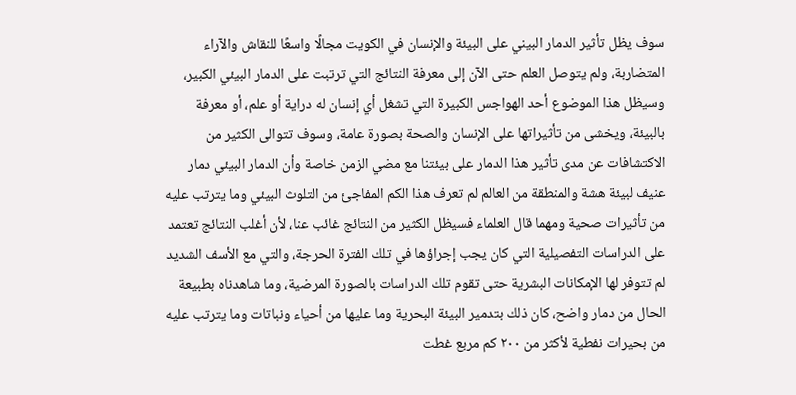سوف يظل تأثير الدمار البيني على البيئة والإنسان في الكويت مجالًا واسعًا للنقاش والآراء المتضاربة، ولم يتوصل العلم حتى الآن إلى معرفة النتائج التي ترتبت على الدمار البيئي الكبير، وسيظل هذا الموضوع أحد الهواجس الكبيرة التي تشغل أي إنسان له دراية أو علم، أو معرفة بالبيئة، ويخشى من تأثيراتها على الإنسان والصحة بصورة عامة، وسوف تتوالى الكثير من الاكتشافات عن مدى تأثير هذا الدمار على بيئتنا مع مضي الزمن خاصة وأن الدمار البيئي دمار عنيف لبيئة هشة والمنطقة من العالم لم تعرف هذا الكم المفاجئ من التلوث البيئي وما يترتب عليه من تأثيرات صحية ومهما قال العلماء فسيظل الكثير من النتائج غائب عنا، لأن أغلب النتائج تعتمد على الدراسات التفصيلية التي كان يجب إجراؤها في تلك الفترة الحرجة، والتي مع الأسف الشديد لم تتوفر لها الإمكانات البشرية حتى تقوم تلك الدراسات بالصورة المرضية، وما شاهدناه بطبيعة الحال من دمار واضح، كان ذلك بتدمير البيئة البحرية وما عليها من أحياء ونباتات وما يترتب عليه من بحيرات نفطية لأكثر من ٢٠٠ كم مربع غطت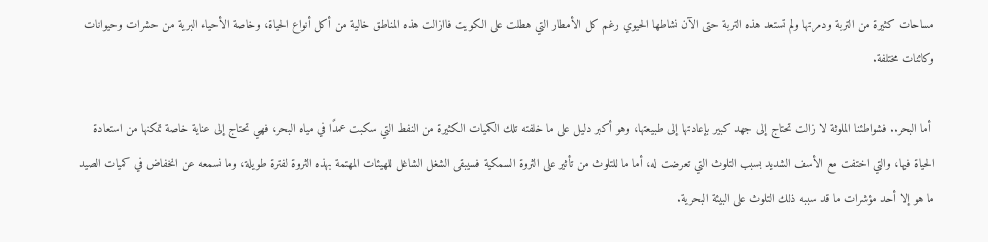مساحات كثيرة من التربة ودمرتها ولم تستعد هذه التربة حتى الآن نشاطها الحيوي رغم كل الأمطار التي هطلت على الكويت فاازالت هذه المناطق خالية من أكل أنواع الحياة، وخاصة الأحياء البرية من حشرات وحيوانات وكائنات مختلفة.

 أما البحر.. فشواطئنا الملوثة لا زالت تحتاج إلى جهد كبير بإعادتها إلى طبيعتها، وهو أكبر دليل على ما خلفته تلك الكميات الكثيرة من النفط التي سكبت عمدًا في مياه البحر، فهي تحتاج إلى عناية خاصة تمكنها من استعادة الحياة فيها، والتي اختفت مع الأسف الشديد بسبب التلوث التي تعرضت له، أما ما للتلوث من تأثير على الثروة السمكية فسيبقى الشغل الشاغل للهيئات المهتمة بهذه الثروة لفترة طويلة، وما نسمعه عن انخفاض في كميات الصيد ما هو إلا أحد مؤشرات ما قد سببه ذلك التلوث على البيئة البحرية.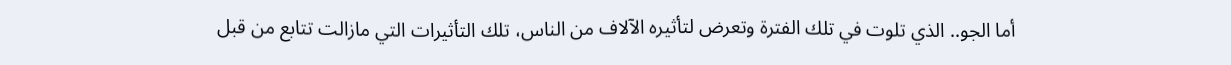أما الجو.. الذي تلوت في تلك الفترة وتعرض لتأثيره الآلاف من الناس، تلك التأثيرات التي مازالت تتابع من قبل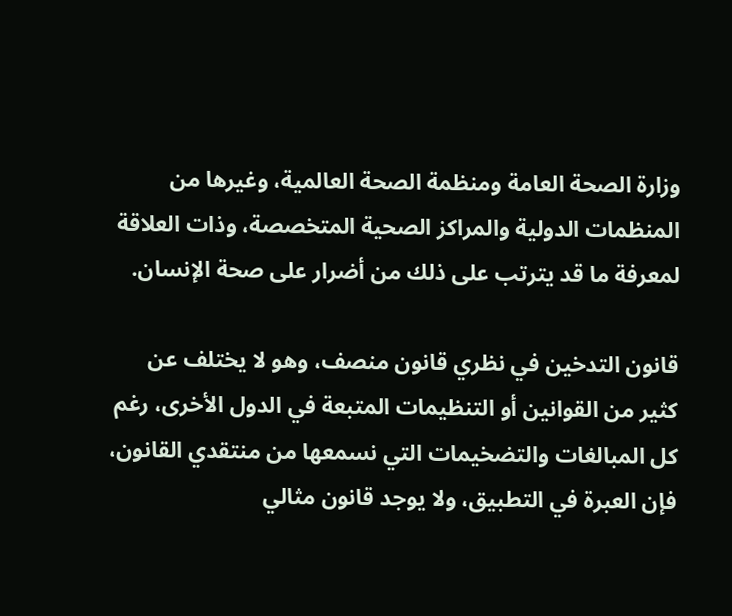وزارة الصحة العامة ومنظمة الصحة العالمية، وغيرها من المنظمات الدولية والمراكز الصحية المتخصصة، وذات العلاقة لمعرفة ما قد يترتب على ذلك من أضرار على صحة الإنسان.

قانون التدخين في نظري قانون منصف، وهو لا يختلف عن كثير من القوانين أو التنظيمات المتبعة في الدول الأخرى، رغم كل المبالغات والتضخيمات التي نسمعها من منتقدي القانون، فإن العبرة في التطبيق، ولا يوجد قانون مثالي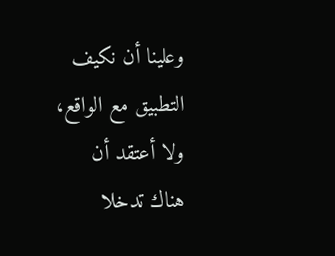وعلينا أن نكيف التطبيق مع الواقع، ولا أعتقد أن هناك تدخلا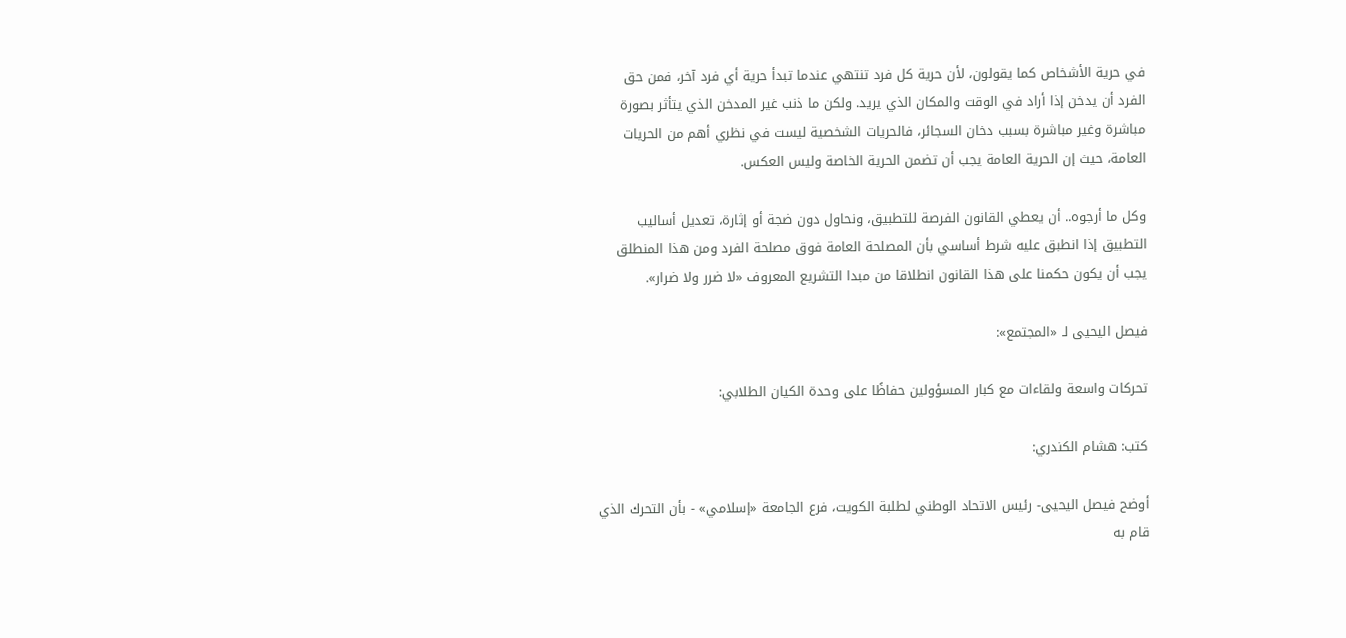في حرية الأشخاص كما يقولون، لأن حرية كل فرد تنتهي عندما تبدأ حرية أي فرد آخر، فمن حق الفرد أن يدخن إذا أراد في الوقت والمكان الذي يريد. ولكن ما ذنب غير المدخن الذي يتأثر بصورة مباشرة وغير مباشرة بسبب دخان السجائر، فالحريات الشخصية ليست في نظري أهم من الحريات العامة، حيث إن الحرية العامة يجب أن تضمن الحرية الخاصة وليس العكس.

وكل ما أرجوه.. أن يعطي القانون الفرصة للتطبيق، ونحاول دون ضجة أو إثارة، تعديل أساليب التطبيق إذا انطبق عليه شرط أساسي بأن المصلحة العامة فوق مصلحة الفرد ومن هذا المنطلق يجب أن يكون حكمنا على هذا القانون انطلاقا من مبدا التشريع المعروف «لا ضرر ولا ضرار».

فيصل اليحيى لـ «المجتمع»:

تحركات واسعة ولقاءات مع كبار المسؤولين حفاظًا على وحدة الكيان الطلابي:

كتب: هشام الكندري:

أوضح فيصل اليحيى- رئيس الاتحاد الوطني لطلبة الكويت، فرع الجامعة «إسلامي» - بأن التحرك الذي قام به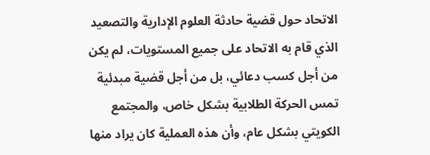الاتحاد حول قضية حادثة العلوم الإدارية والتصعيد الذي قام به الاتحاد على جميع المستويات، لم يكن من أجل کسب دعائي، بل من أجل قضية مبدئية تمس الحركة الطلابية بشكل خاص، والمجتمع الكويتي بشكل عام، وأن هذه العملية كان يراد منها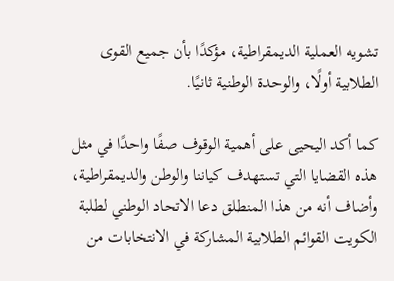تشويه العملية الديمقراطية، مؤكدًا بأن جميع القوى الطلابية أولًا، والوحدة الوطنية ثانيًا.

كما أكد اليحيى على أهمية الوقوف صفًا واحدًا في مثل هذه القضايا التي تستهدف كياننا والوطن والديمقراطية، وأضاف أنه من هذا المنطلق دعا الاتحاد الوطني لطلبة الكويت القوائم الطلابية المشاركة في الانتخابات من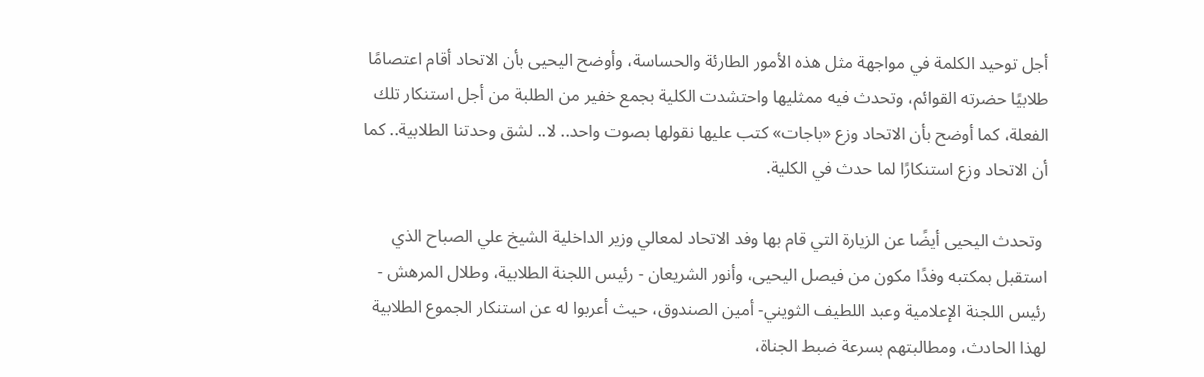أجل توحيد الكلمة في مواجهة مثل هذه الأمور الطارئة والحساسة، وأوضح اليحيى بأن الاتحاد أقام اعتصامًا طلابيًا حضرته القوائم، وتحدث فيه ممثليها واحتشدت الكلية بجمع خفير من الطلبة من أجل استنكار تلك الفعلة، كما أوضح بأن الاتحاد وزع «باجات» كتب عليها نقولها بصوت واحد.. لا.. لشق وحدتنا الطلابية.. كما أن الاتحاد وزع استنكارًا لما حدث في الكلية.

 وتحدث اليحيى أيضًا عن الزيارة التي قام بها وفد الاتحاد لمعالي وزير الداخلية الشيخ علي الصباح الذي استقبل بمكتبه وفدًا مكون من فيصل اليحيى، وأنور الشريعان - رئيس اللجنة الطلابية، وطلال المرهش - رئيس اللجنة الإعلامية وعبد اللطيف الثويني- أمين الصندوق، حيث أعربوا له عن استنكار الجموع الطلابية لهذا الحادث، ومطالبتهم بسرعة ضبط الجناة،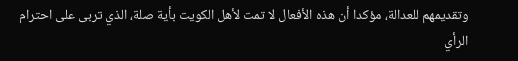وتقديمهم للعدالة، مؤكدا أن هذه الأفعال لا تمت لأهل الكويت بأية صلة، الذي تربى على احترام الرأي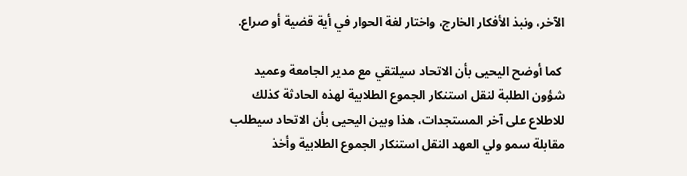الآخر، ونبذ الأفكار الخارج، واختار لغة الحوار في أية قضية أو صراع.

 كما أوضح اليحيى بأن الاتحاد سيلتقي مع مدير الجامعة وعميد شؤون الطلبة لنقل استنكار الجموع الطلابية لهذه الحادثة كذلك للاطلاع على آخر المستجدات، هذا وبين اليحيى بأن الاتحاد سيطلب مقابلة سمو ولي العهد النقل استنكار الجموع الطلابية وأخذ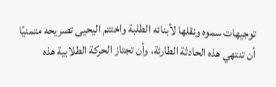توجيهات سموه ونقلها لأبنائه الطلبة واختتم اليحيى تصريحه متمنيًا أن تنتهي هذه الحادثة الطارئة، وأن تجتاز الحركة الطلابية هذه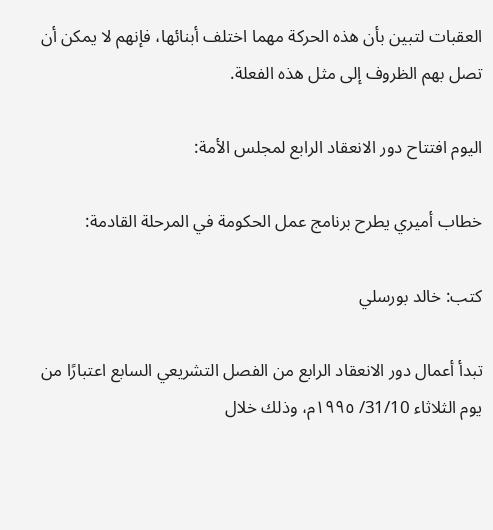العقبات لتبين بأن هذه الحركة مهما اختلف أبنائها، فإنهم لا يمكن أن تصل بهم الظروف إلى مثل هذه الفعلة.

اليوم افتتاح دور الانعقاد الرابع لمجلس الأمة:

خطاب أميري يطرح برنامج عمل الحكومة في المرحلة القادمة:

كتب: خالد بورسلي

تبدأ أعمال دور الانعقاد الرابع من الفصل التشريعي السابع اعتبارًا من يوم الثلاثاء 31/10/ ١٩٩٥م، وذلك خلال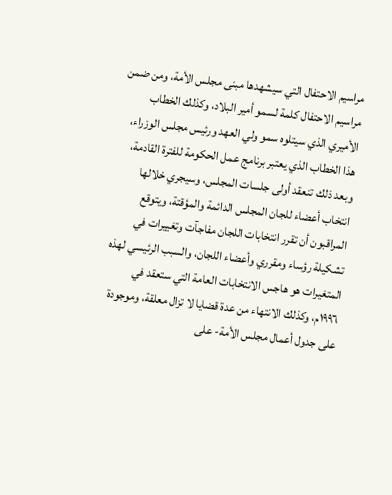مراسيم الاحتفال التي سيشهدها مبنى مجلس الأمة، ومن ضمن مراسيم الاحتفال كلمة لسمو أمير البلاد، وكذلك الخطاب الأميري الذي سيتلوه سمو ولي العهد ورئيس مجلس الوزراء، هذا الخطاب الذي يعتبر برنامج عمل الحكومة للفترة القادمة، وبعد ذلك تنعقد أولى جلسات المجلس، وسيجري خلالها انتخاب أعضاء للجان المجلس الدائمة والمؤقتة، ويتوقع المراقبون أن تقرر انتخابات اللجان مفاجآت وتغييرات في تشكيلة رؤساء ومقرري وأعضاء اللجان، والسبب الرئيسي لهذه المتغيرات هو هاجس الانتخابات العامة التي ستعقد في ١٩٩٦م، وكذلك الانتهاء من عدة قضايا لا تزال معلقة، وموجودة على جدول أعمال مجلس الأمة- على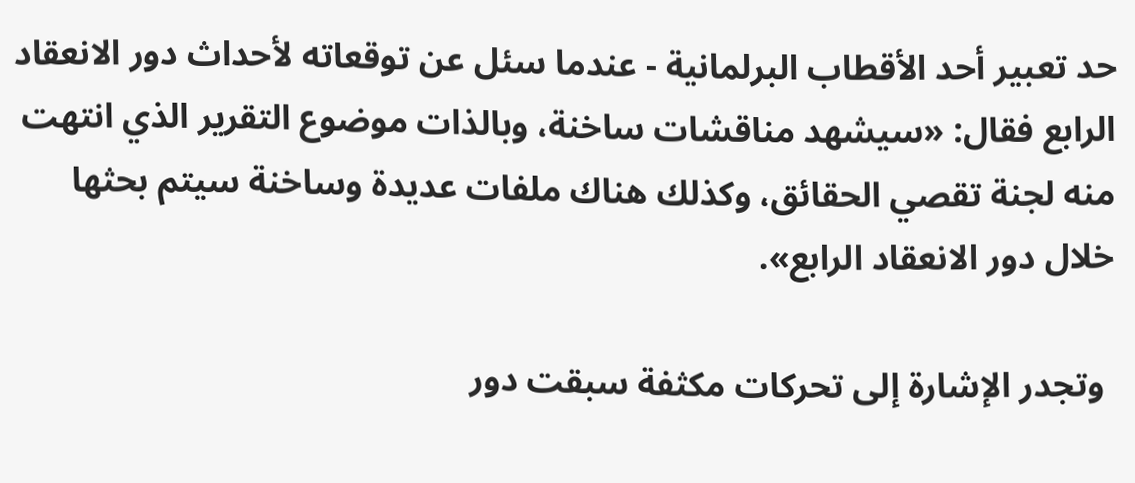حد تعبير أحد الأقطاب البرلمانية - عندما سئل عن توقعاته لأحداث دور الانعقاد الرابع فقال: «سيشهد مناقشات ساخنة، وبالذات موضوع التقرير الذي انتهت منه لجنة تقصي الحقائق، وكذلك هناك ملفات عديدة وساخنة سيتم بحثها خلال دور الانعقاد الرابع».

 وتجدر الإشارة إلى تحركات مكثفة سبقت دور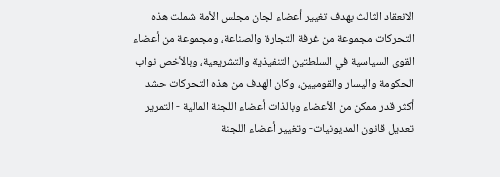الانعقاد الثالث بهدف تغيير أعضاء لجان مجلس الأمة شملت هذه التحركات مجموعة من غرفة التجارة والصناعة، ومجموعة من أعضاء القوى السياسية في السلطتين التنفيذية والتشريعية، وبالأخص نواب الحكومة واليسار والقوميين، وكان الهدف من هذه التحركات حشد أكثر قدر ممكن من الأعضاء وبالذات أعضاء اللجنة المالية - التمرير تعديل قانون المديونيات- وتغيير أعضاء اللجنة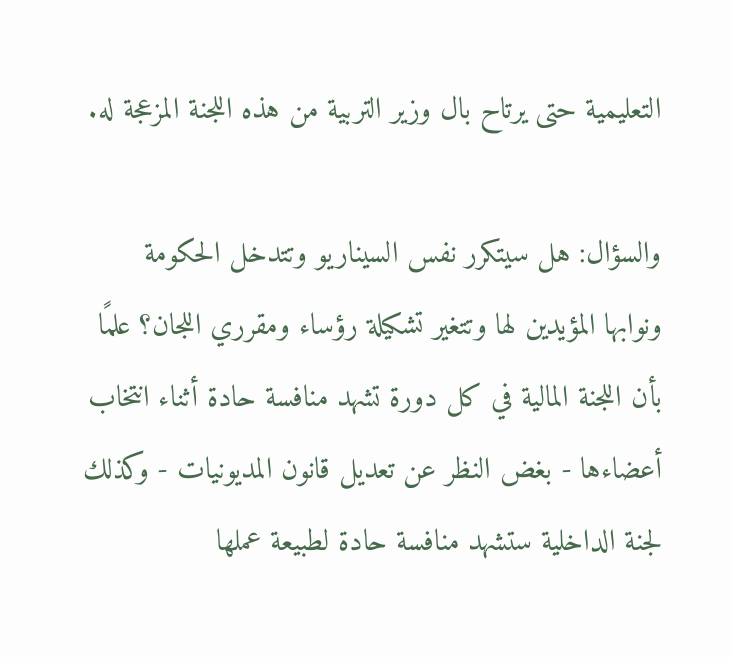التعليمية حتى يرتاح بال وزير التربية من هذه اللجنة المزعجة له.

والسؤال: هل سيتكرر نفس السيناريو وتتدخل الحكومة ونوابها المؤيدين لها وتتغير تشكيلة رؤساء ومقرري اللجان؟ علمًا بأن اللجنة المالية في كل دورة تشهد منافسة حادة أثناء انتخاب أعضاءها - بغض النظر عن تعديل قانون المديونيات - وكذلك لجنة الداخلية ستشهد منافسة حادة لطبيعة عملها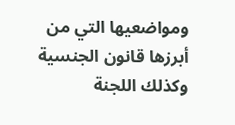ومواضعيها التي من أبرزها قانون الجنسية وكذلك اللجنة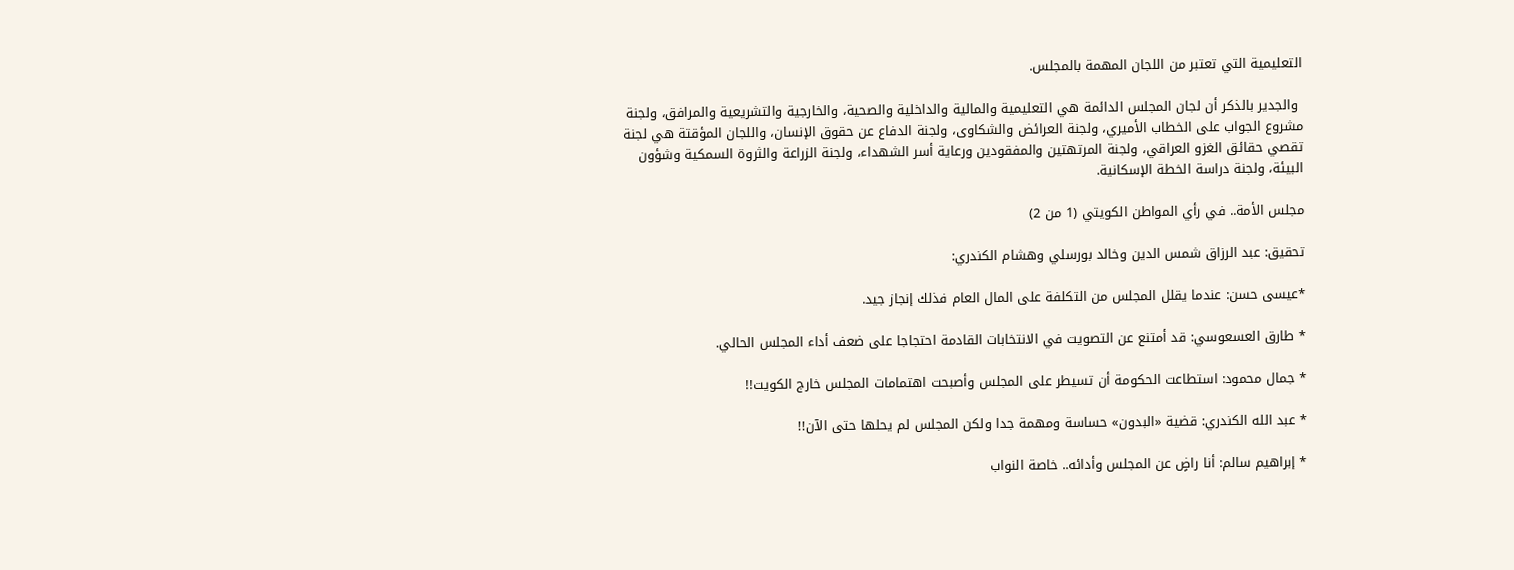التعليمية التي تعتبر من اللجان المهمة بالمجلس.

 والجدير بالذكر أن لجان المجلس الدائمة هي التعليمية والمالية والداخلية والصحية، والخارجية والتشريعية والمرافق، ولجنة مشروع الجواب على الخطاب الأميري، ولجنة العرائض والشكاوى، ولجنة الدفاع عن حقوق الإنسان، واللجان المؤقتة هي لجنة تقصي حقائق الغزو العراقي، ولجنة المرتهتين والمفقودين ورعاية أسر الشهداء، ولجنة الزراعة والثروة السمكية وشؤون البيئة، ولجنة دراسة الخطة الإسكانية.

مجلس الأمة.. في رأي المواطن الكويتي (1 من 2)

تحقيق: عبد الرزاق شمس الدين وخالد بورسلي وهشام الكندري:

*عیسی حسن: عندما يقلل المجلس من التكلفة على المال العام فذلك إنجاز جيد.

* طارق العسعوسي: قد أمتنع عن التصويت في الانتخابات القادمة احتجاجا على ضعف أداء المجلس الحالي.

* جمال محمود: استطاعت الحكومة أن تسيطر على المجلس وأصبحت اهتمامات المجلس خارج الكويت!!

* عبد الله الكندري: قضية «البدون» حساسة ومهمة جدا ولكن المجلس لم يحلها حتى الآن!!

* إبراهيم سالم: أنا راضٍ عن المجلس وأدائه.. خاصة النواب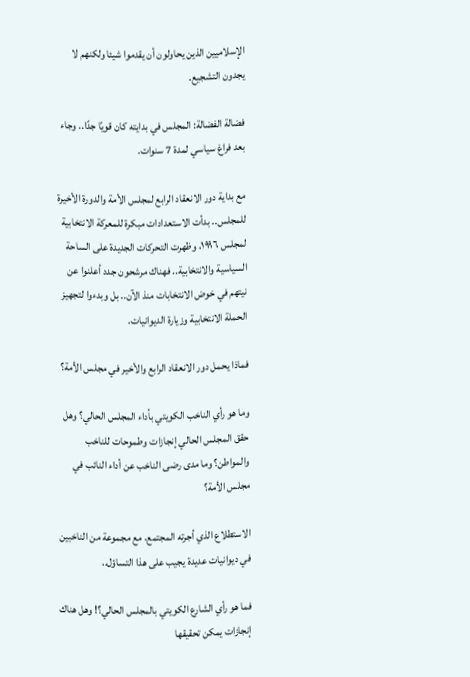الإسلاميين الذين يحاولون أن يقدموا شيئا ولكنهم لا يجدون التشجيع.

فضالة الفضالة: المجلس في بدايته كان قويًا جدًا.. وجاء بعد فراغ سياسي لمدة 7 سنوات.

مع بداية دور الانعقاد الرابع لمجلس الأمة والدورة الأخيرة للمجلس.. بدأت الاستعدادات مبكرة للمعركة الانتخابية لمجلس ۱۹۹٦، وظهرت التحركات الجديدة على الساحة السياسية والانتخابية.. فهناك مرشحون جدد أعلنوا عن نيتهم في خوض الانتخابات منذ الآن.. بل وبدءوا لتجهيز الحملة الانتخابية وزيارة الديوانيات.

فماذا يحمل دور الانعقاد الرابع والأخير في مجلس الأمة؟

وما هو رأي الناخب الكويتي بأداء المجلس الحالي؟ وهل حقق المجلس الحالي إنجازات وطموحات للناخب والمواطن؟ وما مدى رضى الناخب عن أداء النائب في مجلس الأمة؟

الاستطلاع الذي أجرته المجتمع، مع مجموعة من الناخبين في ديوانيات عديدة يجيب على هذا التساؤل..

فما هو رأي الشارع الكويتي بالمجلس الحالي؟! وهل هناك إنجازات يمكن تحقيقها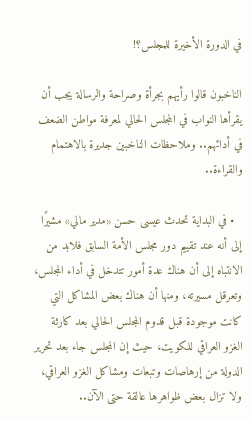في الدورة الأخيرة للمجلس؟!

الناخبون قالوا رأيهم بجرأة وصراحة والرسالة يجب أن يقرأها النواب في المجلس الحالي لمعرفة مواطن الضعف في أدائهم.. وملاحظات الناخبين جديرة بالاهتمام والقراءة..

  • في البداية تحدث عيسى حسن «مدير مالي» مشيرًا إلى أنه عند تقييم دور مجلس الأمة السابق فلابد من الانتباه إلى أن هناك عدة أمور تتدخل في أداء المجلس، وتعرقل مسيرته، ومنها أن هناك بعض المشاكل التي كانت موجودة قبل قدوم المجلس الحالي بعد كارثة الغزو العراقي للكويت، حيث إن المجلس جاء بعد تحرير الدولة من إرهاصات وتبعات ومشاكل الغزو العراقي، ولا تزال بعض ظواهرها عالقة حتى الآن..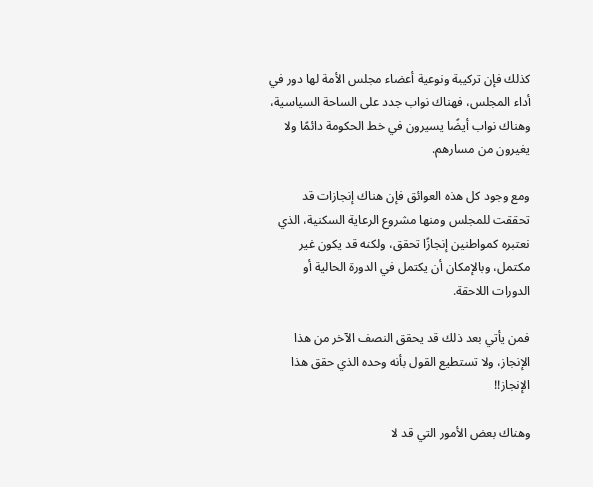كذلك فإن تركيبة ونوعية أعضاء مجلس الأمة لها دور في أداء المجلس، فهناك نواب جدد على الساحة السياسية، وهناك نواب أيضًا يسيرون في خط الحكومة دائمًا ولا يغيرون من مسارهم.

ومع وجود كل هذه العوائق فإن هناك إنجازات قد تحققت للمجلس ومنها مشروع الرعاية السكنية، الذي نعتبره كمواطنين إنجازًا تحقق، ولكنه قد يكون غير مكتمل، وبالإمكان أن يكتمل في الدورة الحالية أو الدورات اللاحقة.

فمن يأتي بعد ذلك قد يحقق النصف الآخر من هذا الإنجاز، ولا تستطيع القول بأنه وحده الذي حقق هذا الإنجاز!!

وهناك بعض الأمور التي قد لا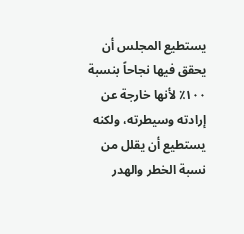يستطيع المجلس أن يحقق فيها نجاحاً بنسبة ١٠٠٪ لأنها خارجة عن إرادته وسيطرته، ولكنه يستطيع أن يقلل من نسبة الخطر والهدر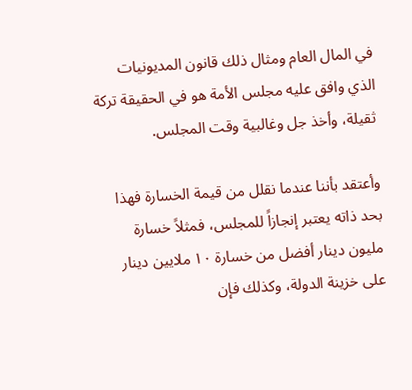في المال العام ومثال ذلك قانون المديونيات الذي وافق عليه مجلس الأمة هو في الحقيقة تركة ثقيلة، وأخذ جل وغالبية وقت المجلس.

وأعتقد بأننا عندما نقلل من قيمة الخسارة فهذا بحد ذاته يعتبر إنجازاً للمجلس، فمثلاً خسارة مليون دينار أفضل من خسارة ١٠ ملايين دينار على خزينة الدولة، وكذلك فإن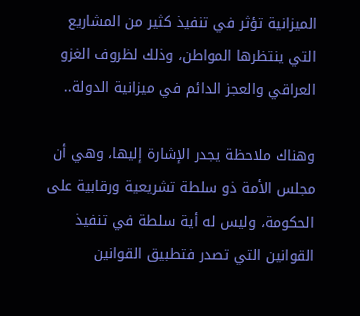الميزانية تؤثر في تنفيذ كثير من المشاريع التي ينتظرها المواطن، وذلك لظروف الغزو العراقي والعجز الدائم في ميزانية الدولة..

وهناك ملاحظة يجدر الإشارة إليها، وهي أن مجلس الأمة ذو سلطة تشريعية ورقابية على الحكومة، وليس له أية سلطة في تنفيذ القوانين التي تصدر فتطبيق القوانين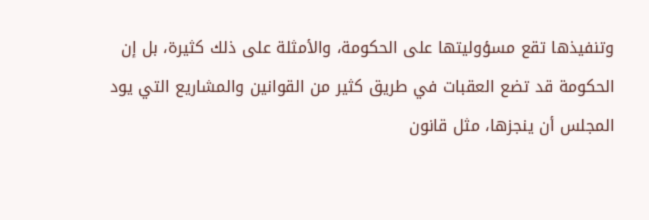وتنفيذها تقع مسؤوليتها على الحكومة، والأمثلة على ذلك كثيرة، بل إن الحكومة قد تضع العقبات في طريق كثير من القوانين والمشاريع التي يود المجلس أن ينجزها، مثل قانون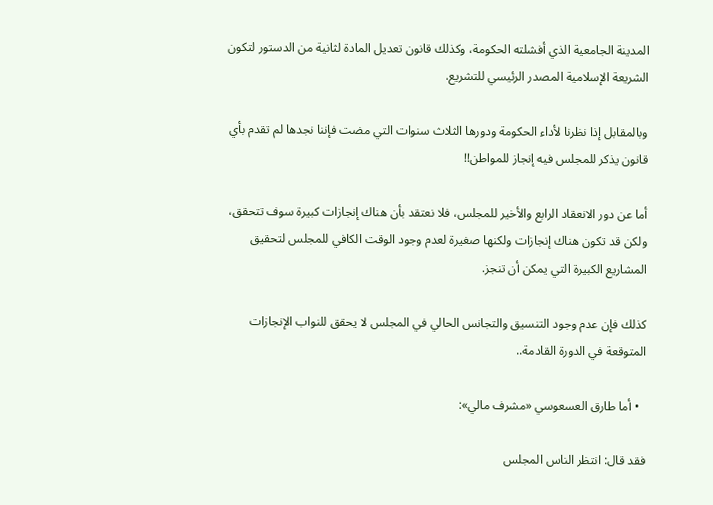المدينة الجامعية الذي أفشلته الحكومة، وكذلك قانون تعديل المادة لثانية من الدستور لتكون الشريعة الإسلامية المصدر الرئيسي للتشريع.

وبالمقابل إذا نظرنا لأداء الحكومة ودورها الثلاث سنوات التي مضت فإننا نجدها لم تقدم بأي قانون يذكر للمجلس فيه إنجاز للمواطن!!

أما عن دور الانعقاد الرابع والأخير للمجلس، فلا نعتقد بأن هناك إنجازات كبيرة سوف تتحقق، ولكن قد تكون هناك إنجازات ولكنها صغيرة لعدم وجود الوقت الكافي للمجلس لتحقيق المشاريع الكبيرة التي يمكن أن تنجز.

كذلك فإن عدم وجود التنسيق والتجانس الحالي في المجلس لا يحقق للنواب الإنجازات المتوقعة في الدورة القادمة..

  • أما طارق العسعوسي «مشرف مالي»:

فقد قال: انتظر الناس المجلس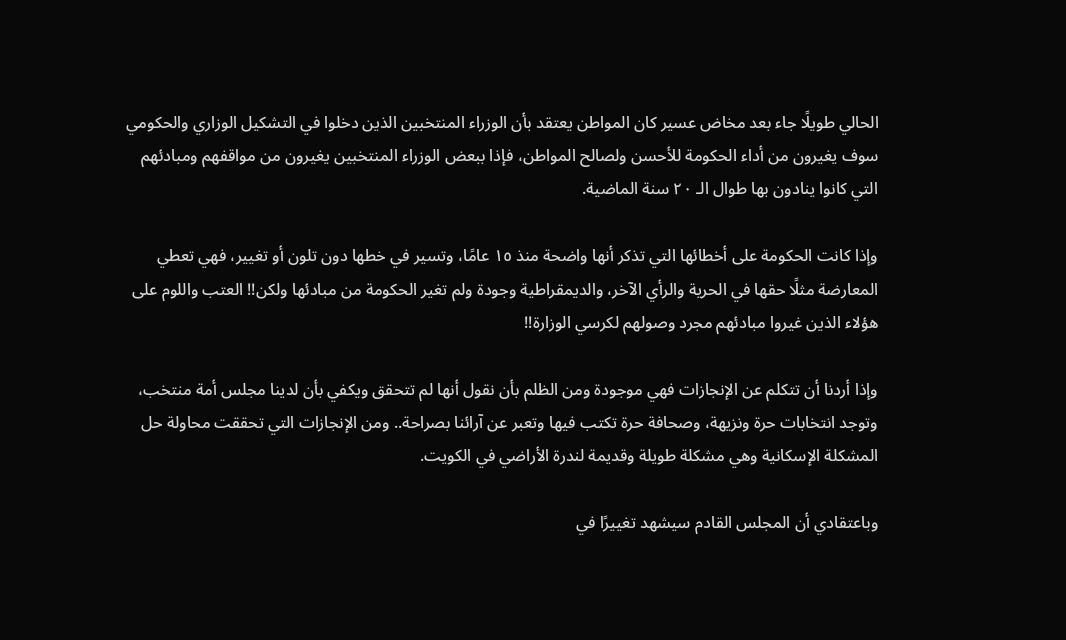الحالي طويلًا جاء بعد مخاض عسير كان المواطن يعتقد بأن الوزراء المنتخبين الذين دخلوا في التشكيل الوزاري والحكومي سوف يغيرون من أداء الحكومة للأحسن ولصالح المواطن، فإذا ببعض الوزراء المنتخبين يغيرون من مواقفهم ومبادئهم التي كانوا ينادون بها طوال الـ ٢٠ سنة الماضية.

وإذا كانت الحكومة على أخطائها التي تذكر أنها واضحة منذ ١٥ عامًا، وتسير في خطها دون تلون أو تغيير، فهي تعطي المعارضة مثلًا حقها في الحرية والرأي الآخر، والديمقراطية وجودة ولم تغير الحكومة من مبادئها ولكن!! العتب واللوم على هؤلاء الذين غيروا مبادئهم مجرد وصولهم لكرسي الوزارة!!

وإذا أردنا أن تتكلم عن الإنجازات فهي موجودة ومن الظلم بأن نقول أنها لم تتحقق ويكفي بأن لدينا مجلس أمة منتخب، وتوجد انتخابات حرة ونزيهة، وصحافة حرة تكتب فيها وتعبر عن آرائنا بصراحة.. ومن الإنجازات التي تحققت محاولة حل المشكلة الإسكانية وهي مشكلة طويلة وقديمة لندرة الأراضي في الكويت.

وباعتقادي أن المجلس القادم سيشهد تغييرًا في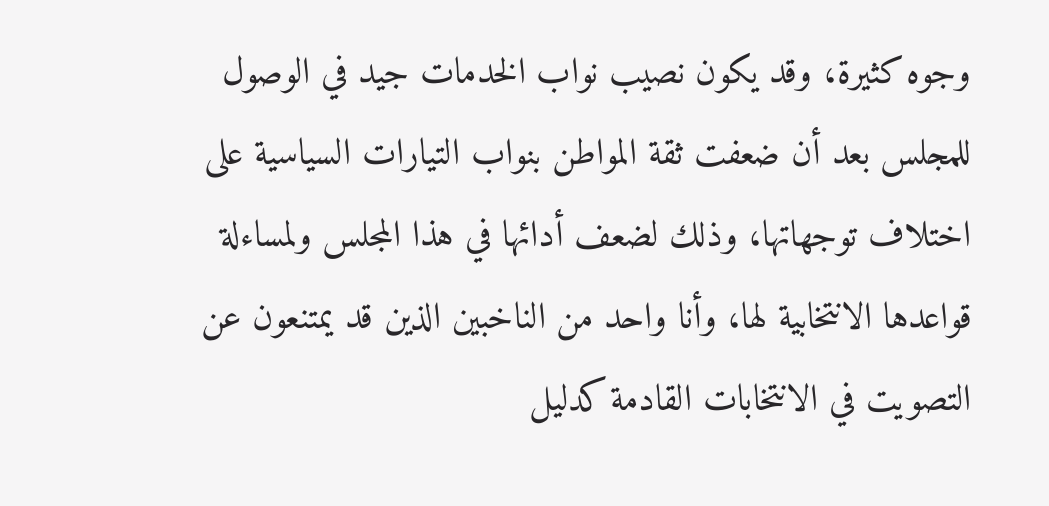وجوه كثيرة، وقد يكون نصيب نواب الخدمات جيد في الوصول للمجلس بعد أن ضعفت ثقة المواطن بنواب التيارات السياسية على اختلاف توجهاتها، وذلك لضعف أدائها في هذا المجلس ولمساءلة قواعدها الانتخابية لها، وأنا واحد من الناخبين الذين قد يمتنعون عن التصويت في الانتخابات القادمة كدليل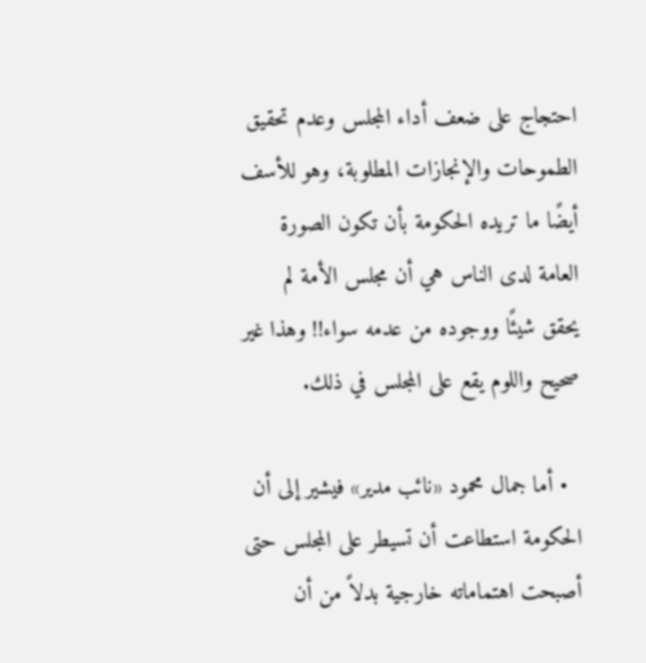احتجاج على ضعف أداء المجلس وعدم تحقيق الطموحات والإنجازات المطلوبة، وهو للأسف أيضًا ما تريده الحكومة بأن تكون الصورة العامة لدى الناس هي أن مجلس الأمة لم يحقق شيئًا ووجوده من عدمه سواء!! وهذا غير صحيح واللوم يقع على المجلس في ذلك.

  • أما جمال محمود «نائب مدير» فيشير إلى أن الحكومة استطاعت أن تسيطر على المجلس حتى أصبحت اهتماماته خارجية بدلاً من أن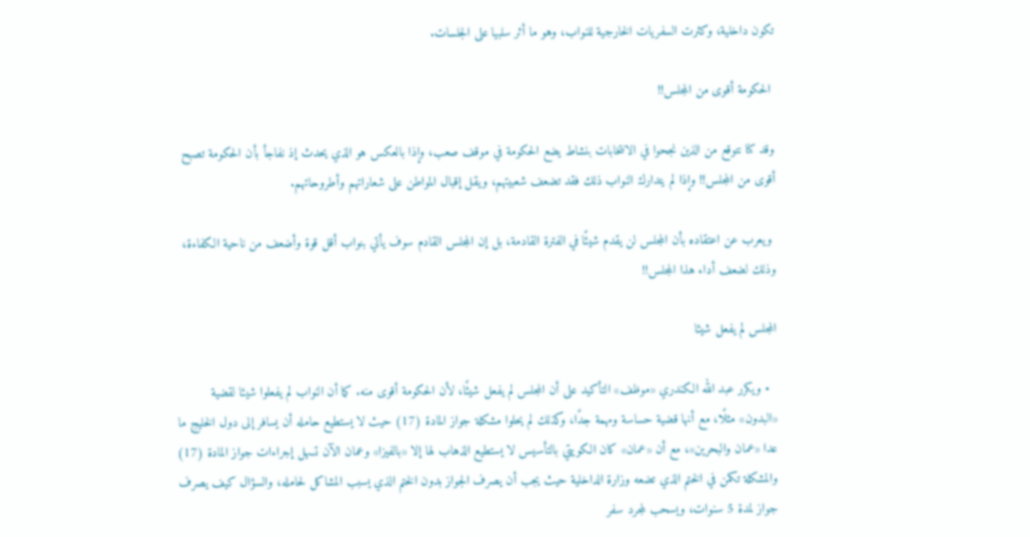تكون داخلية، وكثرت السفريات الخارجية للنواب، وهو ما أثر سلبيا على الجلسات.

 الحكومة أقوى من المجلس!!

وقد كنا نتوقع من الذين نجحوا في الانتخابات بنشاط يضع الحكومة في موقف صعب، وإذا بالعكس هو الذي يحدث إذ نفاجأ بأن الحكومة تصبح أقوى من المجلس!! وإذا لم يتدارك النواب ذلك فقد تضعف شعبيتهم، ويقل إقبال المواطن على شعاراتهم وأطروحاتهم.

 ويعرب عن اعتقاده بأن المجلس لن يقدم شيئًا في الفترة القادمة، بل إن المجلس القادم سوف يأتي بنواب أقل قوة وأضعف من ناحية الكفاءة، وذلك لضعف أداء هذا المجلس!!

المجلس لم يفعل شيئا

  • ويكرر عبد الله الكندري «موظف» التأكيد على أن المجلس لم يفعل شيئًا، لأن الحكومة أقوى منه. كما أن النواب لم يفعلوا شيئا لقضية «البدون» مثلًا، مع أنها قضية حساسة ومهمة جدًا، وكذلك لم يحلوا مشكلة جواز المادة (17) حيث لا يستطيع حامله أن يسافر إلى دول الخليج ما عدا «عمان والبحرين»، مع أن «عمان» كان الكويتي بالتأسيس لا يستطيع الذهاب لها إلا «بالفيزا» وعمان الآن تسهل إجراءات جواز المادة (17) والمشكلة تكمن في الختم الذي تضعه وزارة الداخلية حيث يجب أن يصرف الجواز بدون الختم الذي يسبب المشاكل لحامله، والسؤال كيف يصرف جواز لمدة 5 سنوات، ويسحب لمجرد سفر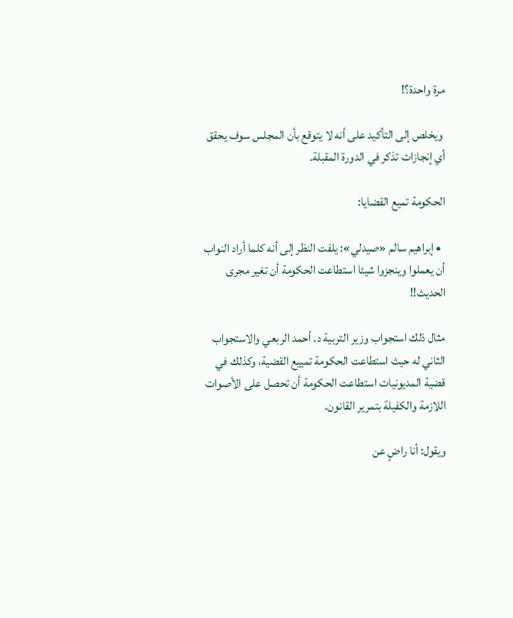مرة واحدة؟!

 ويخلص إلى التأكيد على أنه لا يتوقع بأن المجلس سوف يحقق أي إنجازات تذكر في الدورة المقبلة.

الحكومة تميع القضايا:

  • إبراهيم سالم «صيدلي»: يلفت النظر إلى أنه كلما أراد النواب أن يعملوا وينجزوا شيئا استطاعت الحكومة أن تغير مجرى الحديث!!

مثال ذلك استجواب وزير التربية د. أحمد الربعي والاستجواب الثاني له حيث استطاعت الحكومة تمييع القضية، وكذلك في قضية المديونيات استطاعت الحكومة أن تحصل على الأصوات اللازمة والكفيلة بتمرير القانون.

ويقول: أنا راضٍ عن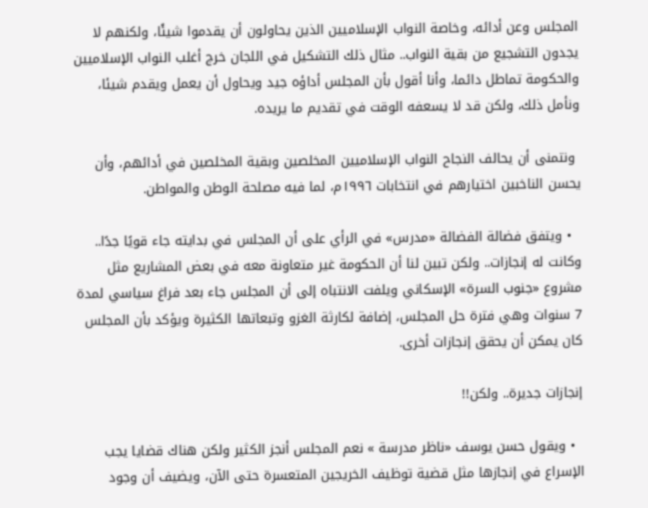المجلس وعن أدائه، وخاصة النواب الإسلاميين الذين يحاولون أن يقدموا شيئًا، ولكنهم لا يجدون التشجيع من بقية النواب.. مثال ذلك التشكيل في اللجان خرج أغلب النواب الإسلاميين والحكومة تماطل دائما، وأنا أقول بأن المجلس أداؤه جيد ويحاول أن يعمل ويقدم شيئا، ونأمل ذلك، ولكن قد لا يسعفه الوقت في تقديم ما يريده.

 ونتمنى أن يحالف النجاح النواب الإسلاميين المخلصين وبقية المخلصين في أدائهم، وأن يحسن الناخبين اختيارهم في انتخابات ١٩٩٦م، لما فيه مصلحة الوطن والمواطن.

  • ويتفق فضالة الفضالة «مدرس» في الرأي على أن المجلس في بدايته جاء قويًا جدًا.. وكانت له إنجازات.. ولكن تبين لنا أن الحكومة غير متعاونة معه في بعض المشاريع مثل مشروع «جنوب السرة» الإسكاني ويلفت الانتباه إلى أن المجلس جاء بعد فراغ سياسي لمدة 7 سنوات وهي فترة حل المجلس، إضافة لكارثة الغزو وتبعاتها الكثيرة ويؤكد بأن المجلس كان يمكن أن يحقق إنجازات أخرى.

إنجازات جديرة.. ولكن!!

  • ويقول حسن يوسف «ناظر مدرسة » نعم المجلس أنجز الكثير ولكن هناك قضايا يجب الإسراع في إنجازها مثل قضية توظيف الخريجين المتعسرة حتى الآن، ويضيف أن وجود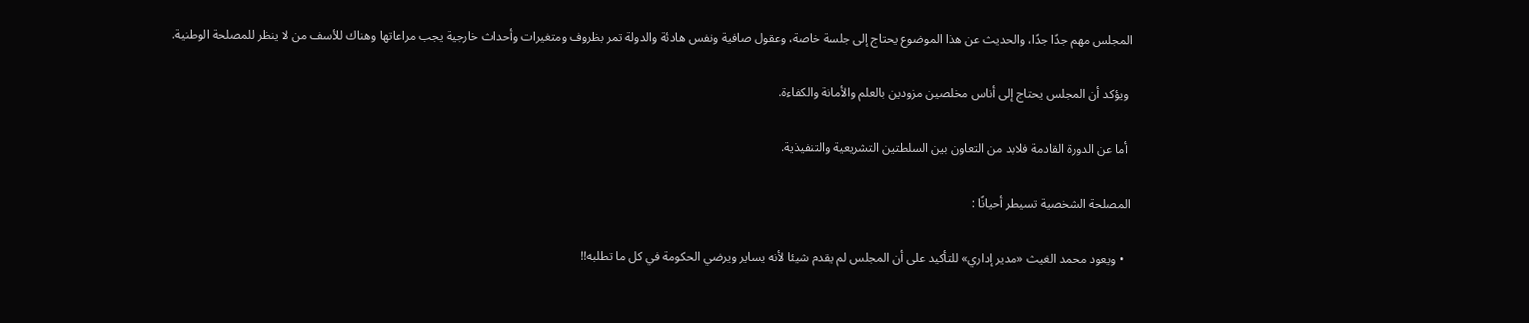المجلس مهم جدًا جدًا، والحديث عن هذا الموضوع يحتاج إلى جلسة خاصة، وعقول صافية ونفس هادئة والدولة تمر بظروف ومتغيرات وأحداث خارجية يجب مراعاتها وهناك للأسف من لا ينظر للمصلحة الوطنية.

 ويؤكد أن المجلس يحتاج إلى أناس مخلصين مزودين بالعلم والأمانة والكفاءة.

 أما عن الدورة القادمة فلابد من التعاون بين السلطتين التشريعية والتنفيذية.

المصلحة الشخصية تسيطر أحيانًا :

  • ويعود محمد الغيث «مدير إداري» للتأكيد على أن المجلس لم يقدم شيئا لأنه يساير ويرضي الحكومة في كل ما تطلبه!!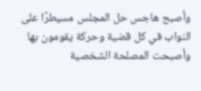وأصبح هاجس حل المجلس مسيطرًا على النواب في كل قضية وحركة يقومون بها وأصبحت المصلحة الشخصية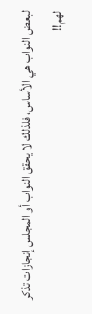لبعض النواب هي الأساس، فلذلك لا يحقق النواب أو المجلس إنجازات تذكر لهم!!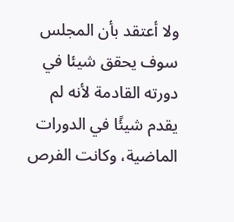ولا أعتقد بأن المجلس سوف يحقق شيئا في دورته القادمة لأنه لم يقدم شيئًا في الدورات الماضية، وكانت الفرص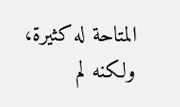المتاحة له كثيرة، ولكنه لم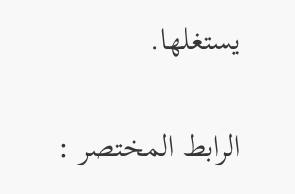يستغلها.

الرابط المختصر :